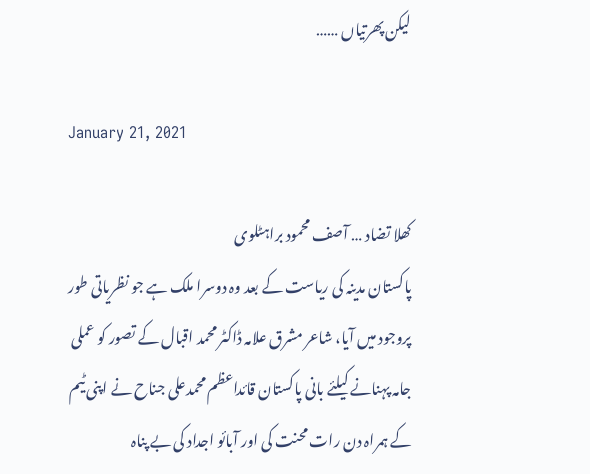لیکن پھرتیاں ……

January 21, 2021

کھلا تضاد … آصف محمود براہٹلوی
پاکستان مدینہ کی ریاست کے بعد وہ دوسرا ملک ہے جو نظریاتی طور پروجود میں آیا، شاعر مشرق علامہ ڈاکٹر محمد اقبال کے تصور کو عملی جامہ پہنانے کیلئے بانی پاکستان قائداعظم محمدعلی جناح نے اپنی ٹیم کے ہمراہ دن رات محنت کی اور آبائو اجداد کی بے پناہ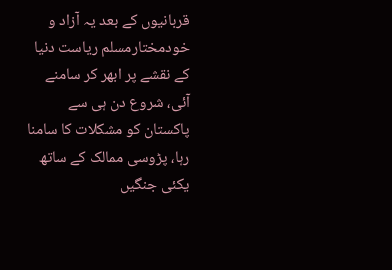قربانیوں کے بعد یہ آزاد و خودمختارمسلم ریاست دنیا کے نقشے پر ابھر کر سامنے آئی، شروع دن ہی سے پاکستان کو مشکلات کا سامنا رہا، پڑوسی ممالک کے ساتھ یکئی جنگیں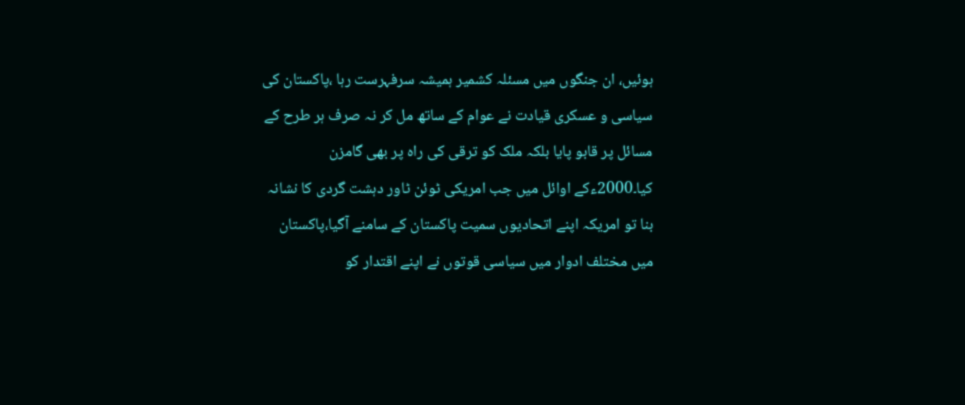ہوئیں، ان جنگوں میں مسئلہ کشمیر ہمیشہ سرفہرست رہا ،پاکستان کی سیاسی و عسکری قیادت نے عوام کے ساتھ مل کر نہ صرف ہر طرح کے مسائل پر قابو پایا بلکہ ملک کو ترقی کی راہ پر بھی گامزن کیا۔2000ءکے اوائل میں جب امریکی ٹوئن ٹاور دہشت گردی کا نشانہ بنا تو امریکہ اپنے اتحادیوں سمیت پاکستان کے سامنے آگیا،پاکستان میں مختلف ادوار میں سیاسی قوتوں نے اپنے اقتدار کو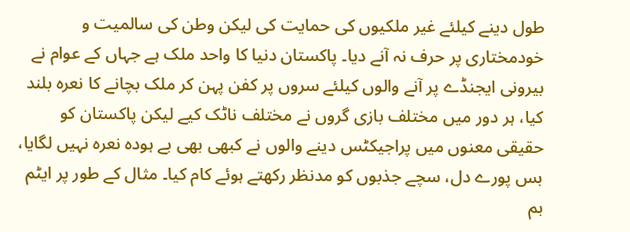طول دینے کیلئے غیر ملکیوں کی حمایت کی لیکن وطن کی سالمیت و خودمختاری پر حرف نہ آنے دیا۔ پاکستان دنیا کا واحد ملک ہے جہاں کے عوام نے بیرونی ایجنڈے پر آنے والوں کیلئے سروں پر کفن پہن کر ملک بچانے کا نعرہ بلند کیا، ہر دور میں مختلف بازی گروں نے مختلف ناٹک کیے لیکن پاکستان کو حقیقی معنوں میں پراجیکٹس دینے والوں نے کبھی بھی بے ہودہ نعرہ نہیں لگایا، بس پورے دل، سچے جذبوں کو مدنظر رکھتے ہوئے کام کیا۔ مثال کے طور پر ایٹم بم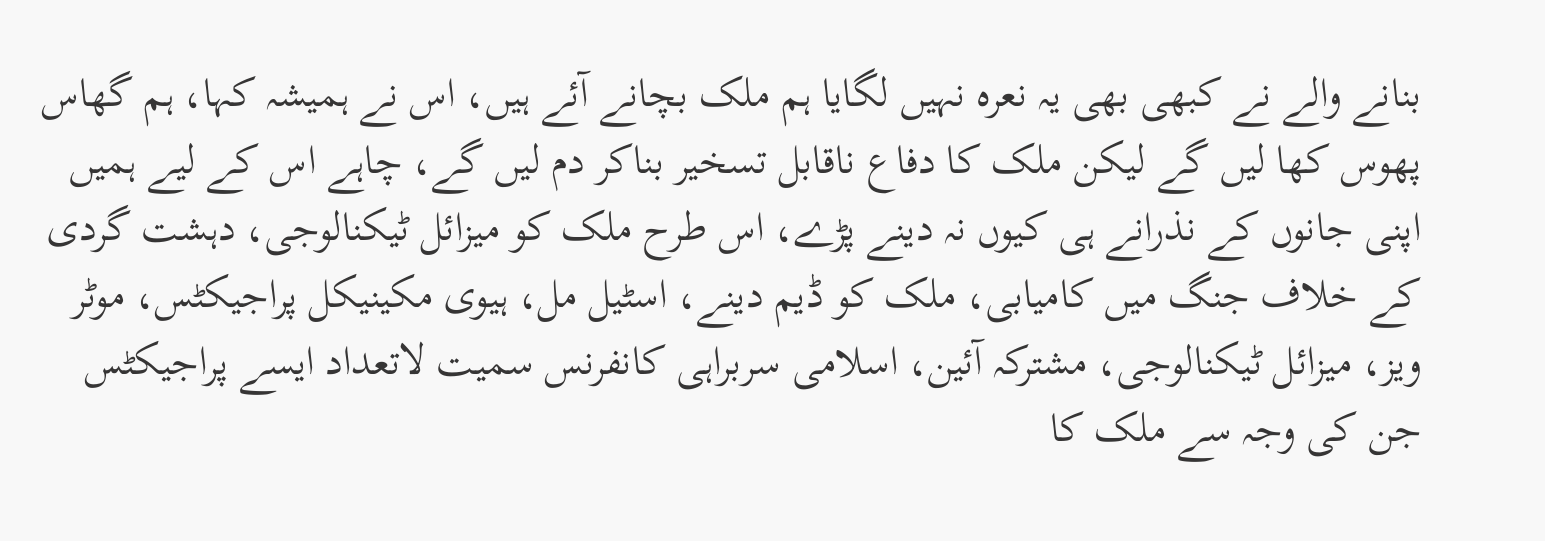بنانے والے نے کبھی بھی یہ نعرہ نہیں لگایا ہم ملک بچانے آئے ہیں، اس نے ہمیشہ کہا، ہم گھاس پھوس کھا لیں گے لیکن ملک کا دفاع ناقابل تسخیر بناکر دم لیں گے، چاہے اس کے لیے ہمیں اپنی جانوں کے نذرانے ہی کیوں نہ دینے پڑے، اس طرح ملک کو میزائل ٹیکنالوجی، دہشت گردی کے خلاف جنگ میں کامیابی، ملک کو ڈیم دینے، اسٹیل مل، ہیوی مکینیکل پراجیکٹس، موٹر ویز، میزائل ٹیکنالوجی، مشترکہ آئین، اسلامی سربراہی کانفرنس سمیت لاتعداد ایسے پراجیکٹس جن کی وجہ سے ملک کا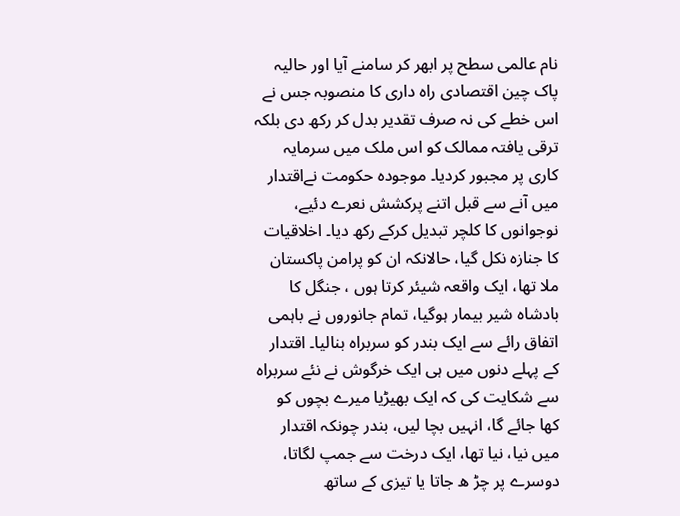نام عالمی سطح پر ابھر کر سامنے آیا اور حالیہ پاک چین اقتصادی راہ داری کا منصوبہ جس نے اس خطے کی نہ صرف تقدیر بدل کر رکھ دی بلکہ ترقی یافتہ ممالک کو اس ملک میں سرمایہ کاری پر مجبور کردیا۔ موجودہ حکومت نےاقتدار میں آنے سے قبل اتنے پرکشش نعرے دئیے، نوجوانوں کا کلچر تبدیل کرکے رکھ دیا۔ اخلاقیات کا جنازہ نکل گیا، حالانکہ ان کو پرامن پاکستان ملا تھا، ایک واقعہ شیئر کرتا ہوں ، جنگل کا بادشاہ شیر بیمار ہوگیا، تمام جانوروں نے باہمی اتفاق رائے سے ایک بندر کو سربراہ بنالیا۔ اقتدار کے پہلے دنوں میں ہی ایک خرگوش نے نئے سربراہ سے شکایت کی کہ ایک بھیڑیا میرے بچوں کو کھا جائے گا، انہیں بچا لیں، بندر چونکہ اقتدار میں نیا، نیا تھا، ایک درخت سے جمپ لگاتا، دوسرے پر چڑ ھ جاتا یا تیزی کے ساتھ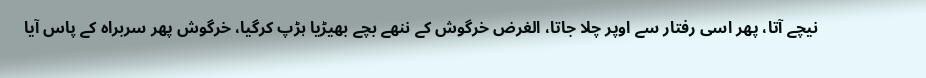نیچے آتا، پھر اسی رفتار سے اوپر چلا جاتا، الغرض خرگوش کے ننھے بچے بھیڑیا ہڑپ کرگیا، خرگوش پھر سربراہ کے پاس آیا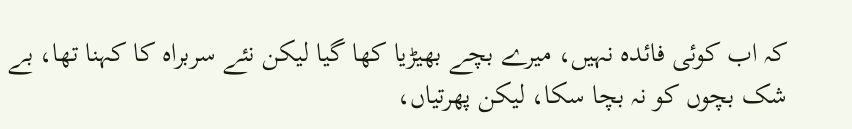کہ اب کوئی فائدہ نہیں، میرے بچے بھیڑیا کھا گیا لیکن نئے سربراہ کا کہنا تھا، بے شک بچوں کو نہ بچا سکا، لیکن پھرتیاں،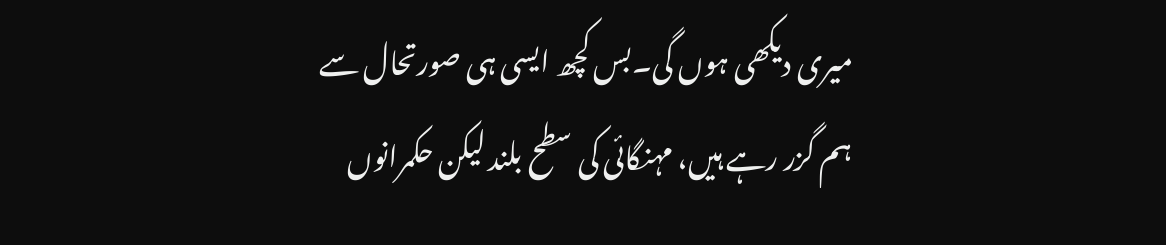میری دیکھی ہوں گی۔بس کچھ ایسی ہی صورتحال سے ہم گزر رہے ہیں، مہنگائی کی سطح بلند لیکن حکمرانوں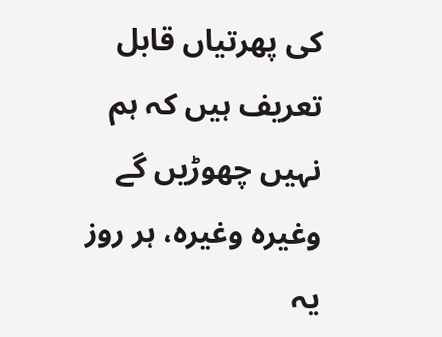کی پھرتیاں قابل تعریف ہیں کہ ہم نہیں چھوڑیں گے وغیرہ وغیرہ، ہر روز یہ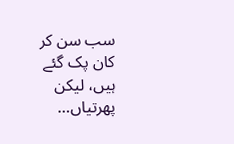سب سن کر کان پک گئے ہیں، لیکن پھرتیاں…